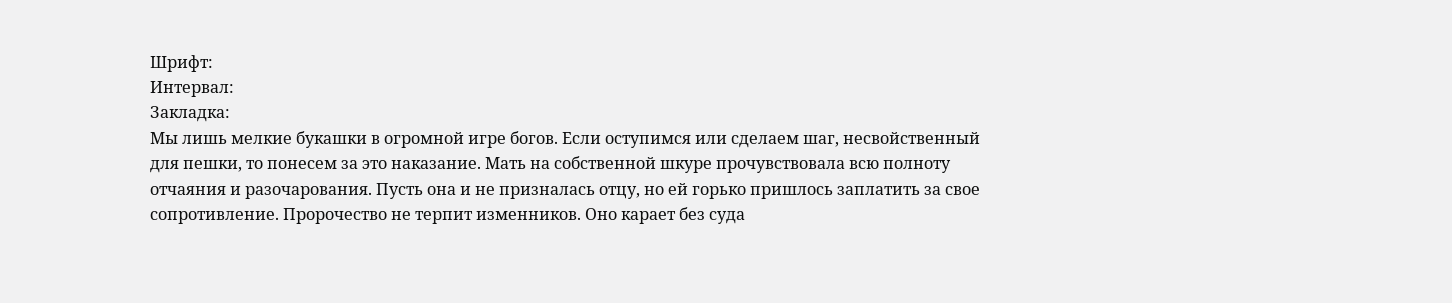Шрифт:
Интервал:
Закладка:
Мы лишь мелкие букашки в огромной игре богов. Если оступимся или сделаем шаг, несвойственный для пешки, то понесем за это наказание. Мать на собственной шкуре прочувствовала всю полноту отчаяния и разочарования. Пусть она и не призналась отцу, но ей горько пришлось заплатить за свое сопротивление. Пророчество не терпит изменников. Оно карает без суда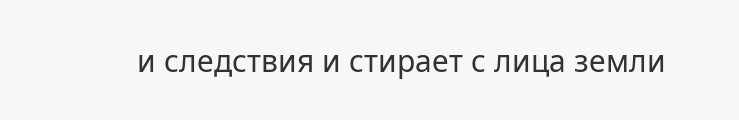и следствия и стирает с лица земли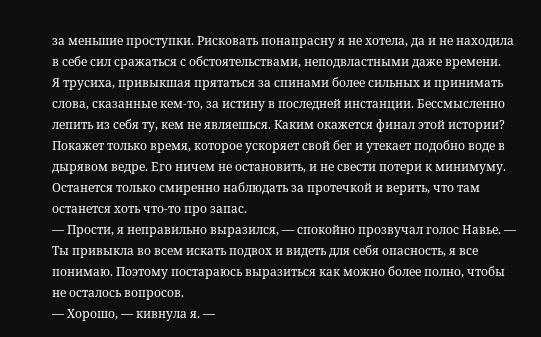за меньшие проступки. Рисковать понапрасну я не хотела, да и не находила в себе сил сражаться с обстоятельствами, неподвластными даже времени.
Я трусиха, привыкшая прятаться за спинами более сильных и принимать слова, сказанные кем-то, за истину в последней инстанции. Бессмысленно лепить из себя ту, кем не являешься. Каким окажется финал этой истории? Покажет только время, которое ускоряет свой бег и утекает подобно воде в дырявом ведре. Его ничем не остановить, и не свести потери к минимуму. Останется только смиренно наблюдать за протечкой и верить, что там останется хоть что-то про запас.
— Прости, я неправильно выразился, — спокойно прозвучал голос Навье. — Ты привыкла во всем искать подвох и видеть для себя опасность, я все понимаю. Поэтому постараюсь выразиться как можно более полно, чтобы не осталось вопросов.
— Хорошо, — кивнула я. —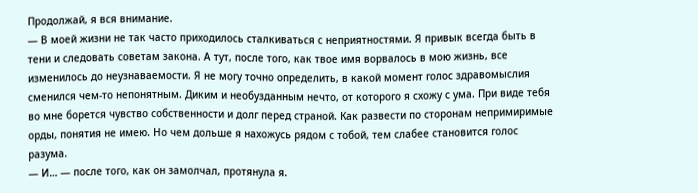Продолжай, я вся внимание.
— В моей жизни не так часто приходилось сталкиваться с неприятностями. Я привык всегда быть в тени и следовать советам закона. А тут, после того, как твое имя ворвалось в мою жизнь, все изменилось до неузнаваемости. Я не могу точно определить, в какой момент голос здравомыслия сменился чем-то непонятным. Диким и необузданным нечто, от которого я схожу с ума. При виде тебя во мне борется чувство собственности и долг перед страной. Как развести по сторонам непримиримые орды, понятия не имею. Но чем дольше я нахожусь рядом с тобой, тем слабее становится голос разума.
— И… — после того, как он замолчал, протянула я.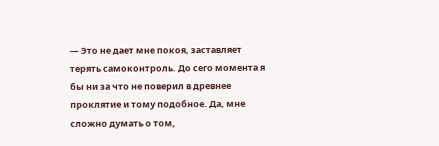— Это не дает мне покоя, заставляет терять самоконтроль. До сего момента я бы ни за что не поверил в древнее проклятие и тому подобное. Да, мне сложно думать о том,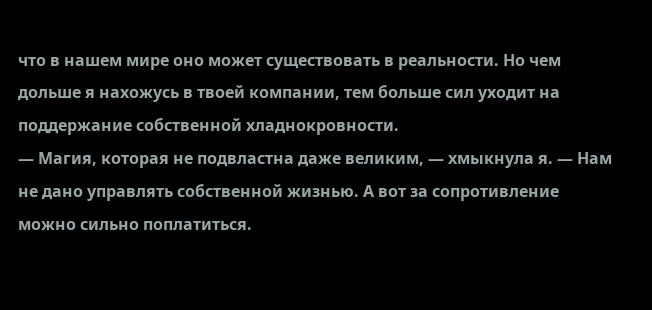что в нашем мире оно может существовать в реальности. Но чем дольше я нахожусь в твоей компании, тем больше сил уходит на поддержание собственной хладнокровности.
— Магия, которая не подвластна даже великим, — хмыкнула я. — Нам не дано управлять собственной жизнью. А вот за сопротивление можно сильно поплатиться.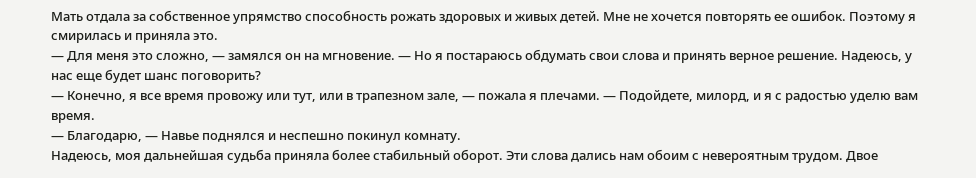Мать отдала за собственное упрямство способность рожать здоровых и живых детей. Мне не хочется повторять ее ошибок. Поэтому я смирилась и приняла это.
— Для меня это сложно, — замялся он на мгновение. — Но я постараюсь обдумать свои слова и принять верное решение. Надеюсь, у нас еще будет шанс поговорить?
— Конечно, я все время провожу или тут, или в трапезном зале, — пожала я плечами. — Подойдете, милорд, и я с радостью уделю вам время.
— Благодарю, — Навье поднялся и неспешно покинул комнату.
Надеюсь, моя дальнейшая судьба приняла более стабильный оборот. Эти слова дались нам обоим с невероятным трудом. Двое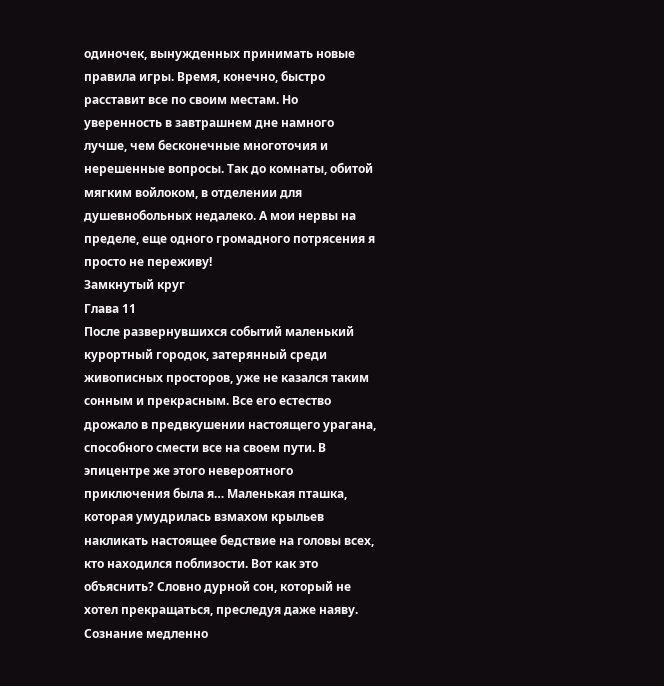одиночек, вынужденных принимать новые правила игры. Время, конечно, быстро расставит все по своим местам. Но уверенность в завтрашнем дне намного лучше, чем бесконечные многоточия и нерешенные вопросы. Так до комнаты, обитой мягким войлоком, в отделении для душевнобольных недалеко. А мои нервы на пределе, еще одного громадного потрясения я просто не переживу!
Замкнутый круг
Глава 11
После развернувшихся событий маленький курортный городок, затерянный среди живописных просторов, уже не казался таким сонным и прекрасным. Все его естество дрожало в предвкушении настоящего урагана, способного смести все на своем пути. В эпицентре же этого невероятного приключения была я… Маленькая пташка, которая умудрилась взмахом крыльев накликать настоящее бедствие на головы всех, кто находился поблизости. Вот как это объяснить? Словно дурной сон, который не хотел прекращаться, преследуя даже наяву.
Сознание медленно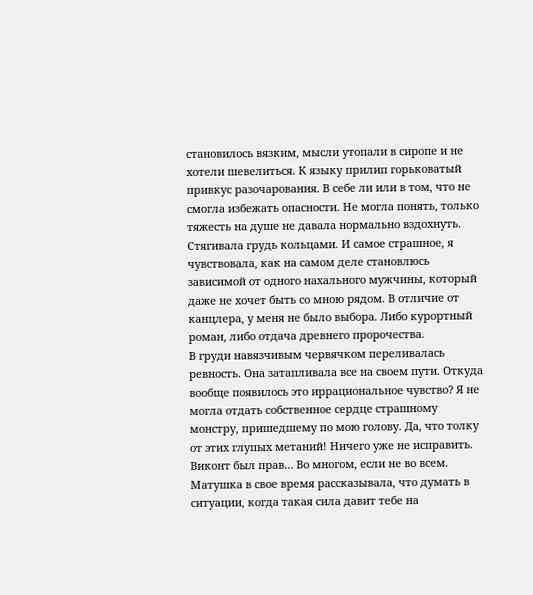становилось вязким, мысли утопали в сиропе и не хотели шевелиться. К языку прилип горьковатый привкус разочарования. В себе ли или в том, что не смогла избежать опасности. Не могла понять, только тяжесть на душе не давала нормально вздохнуть. Стягивала грудь кольцами. И самое страшное, я чувствовала, как на самом деле становлюсь зависимой от одного нахального мужчины, который даже не хочет быть со мною рядом. В отличие от канцлера, у меня не было выбора. Либо курортный роман, либо отдача древнего пророчества.
В груди навязчивым червячком переливалась ревность. Она затапливала все на своем пути. Откуда вообще появилось это иррациональное чувство? Я не могла отдать собственное сердце страшному монстру, пришедшему по мою голову. Да, что толку от этих глупых метаний! Ничего уже не исправить. Виконт был прав… Во многом, если не во всем. Матушка в свое время рассказывала, что думать в ситуации, когда такая сила давит тебе на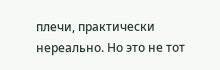плечи, практически нереально. Но это не тот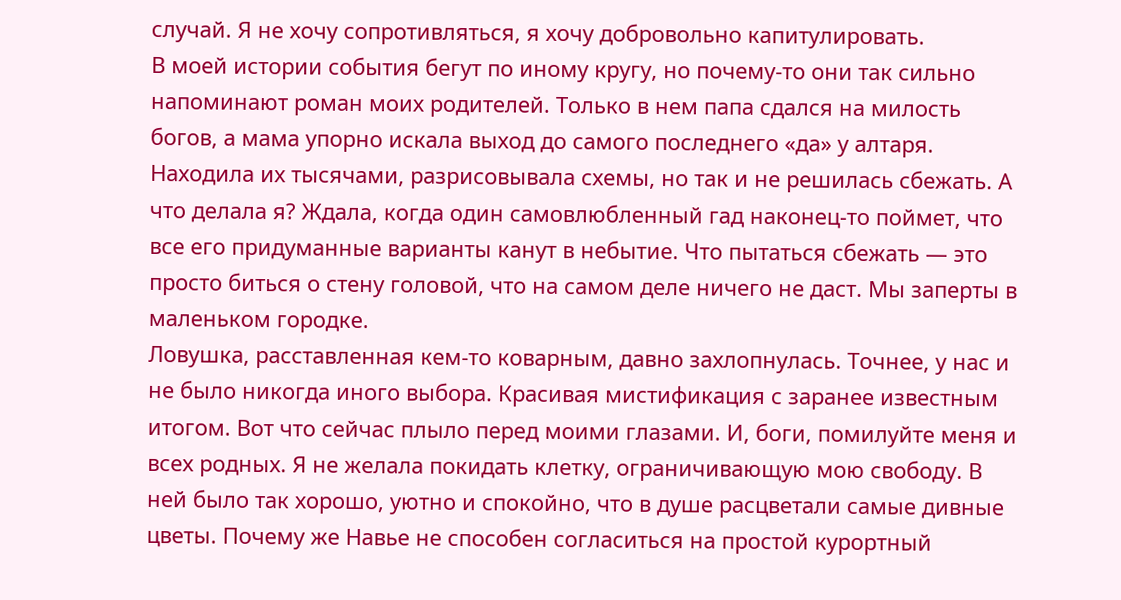случай. Я не хочу сопротивляться, я хочу добровольно капитулировать.
В моей истории события бегут по иному кругу, но почему-то они так сильно напоминают роман моих родителей. Только в нем папа сдался на милость богов, а мама упорно искала выход до самого последнего «да» у алтаря. Находила их тысячами, разрисовывала схемы, но так и не решилась сбежать. А что делала я? Ждала, когда один самовлюбленный гад наконец-то поймет, что все его придуманные варианты канут в небытие. Что пытаться сбежать — это просто биться о стену головой, что на самом деле ничего не даст. Мы заперты в маленьком городке.
Ловушка, расставленная кем-то коварным, давно захлопнулась. Точнее, у нас и не было никогда иного выбора. Красивая мистификация с заранее известным итогом. Вот что сейчас плыло перед моими глазами. И, боги, помилуйте меня и всех родных. Я не желала покидать клетку, ограничивающую мою свободу. В ней было так хорошо, уютно и спокойно, что в душе расцветали самые дивные цветы. Почему же Навье не способен согласиться на простой курортный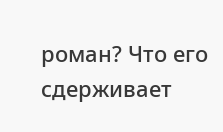роман? Что его сдерживает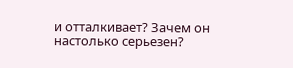и отталкивает? Зачем он настолько серьезен?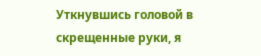Уткнувшись головой в скрещенные руки, я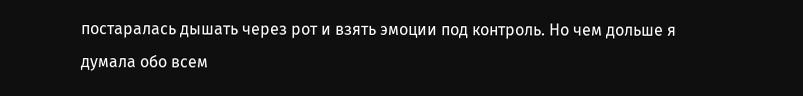постаралась дышать через рот и взять эмоции под контроль. Но чем дольше я думала обо всем